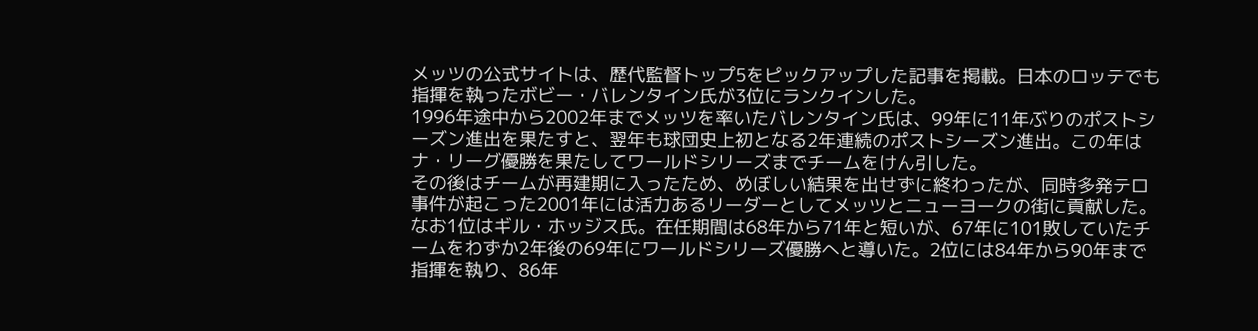メッツの公式サイトは、歴代監督トップ5をピックアップした記事を掲載。日本のロッテでも指揮を執ったボビー・バレンタイン氏が3位にランクインした。
1996年途中から2002年までメッツを率いたバレンタイン氏は、99年に11年ぶりのポストシーズン進出を果たすと、翌年も球団史上初となる2年連続のポストシーズン進出。この年はナ・リーグ優勝を果たしてワールドシリーズまでチームをけん引した。
その後はチームが再建期に入ったため、めぼしい結果を出せずに終わったが、同時多発テロ事件が起こった2001年には活力あるリーダーとしてメッツとニューヨークの街に貢献した。
なお1位はギル・ホッジス氏。在任期間は68年から71年と短いが、67年に101敗していたチームをわずか2年後の69年にワールドシリーズ優勝へと導いた。2位には84年から90年まで指揮を執り、86年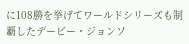に108勝を挙げてワールドシリーズも制覇したデービー・ジョンソ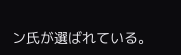ン氏が選ばれている。